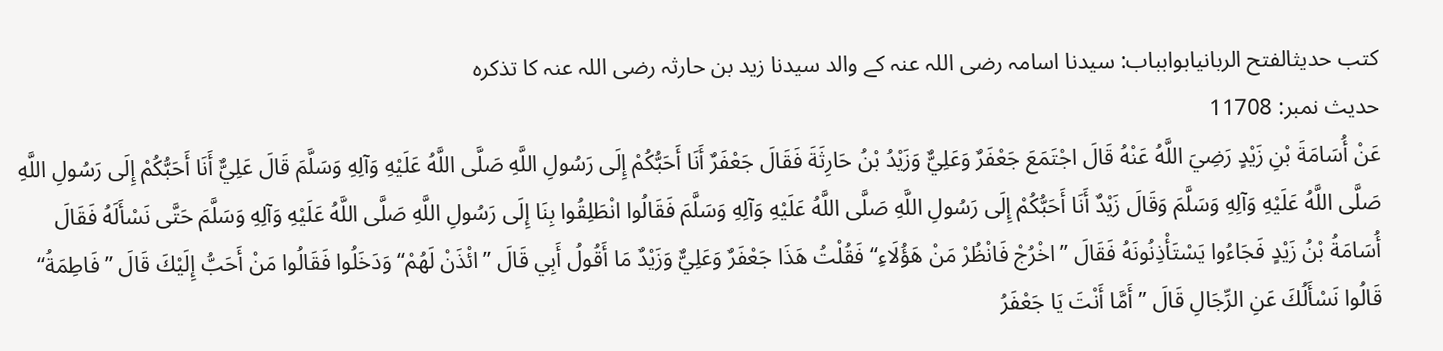کتب حدیثالفتح الربانیابوابباب: سیدنا اسامہ رضی اللہ عنہ کے والد سیدنا زید بن حارثہ رضی اللہ عنہ کا تذکرہ
حدیث نمبر: 11708
عَنْ أُسَامَةَ بْنِ زَيْدٍ رَضِيَ اللَّهُ عَنْهُ قَالَ اجْتَمَعَ جَعْفَرٌ وَعَلِيٌّ وَزَيْدُ بْنُ حَارِثَةَ فَقَالَ جَعْفَرٌ أَنَا أَحَبُّكُمْ إِلَى رَسُولِ اللَّهِ صَلَّى اللَّهُ عَلَيْهِ وَآلِهِ وَسَلَّمَ قَالَ عَلِيٌّ أَنَا أَحَبُّكُمْ إِلَى رَسُولِ اللَّهِ صَلَّى اللَّهُ عَلَيْهِ وَآلِهِ وَسَلَّمَ وَقَالَ زَيْدٌ أَنَا أَحَبُّكُمْ إِلَى رَسُولِ اللَّهِ صَلَّى اللَّهُ عَلَيْهِ وَآلِهِ وَسَلَّمَ فَقَالُوا انْطَلِقُوا بِنَا إِلَى رَسُولِ اللَّهِ صَلَّى اللَّهُ عَلَيْهِ وَآلِهِ وَسَلَّمَ حَتَّى نَسْأَلَهُ فَقَالَ أُسَامَةُ بْنُ زَيْدٍ فَجَاءُوا يَسْتَأْذِنُونَهُ فَقَالَ ”اخْرُجْ فَانْظُرْ مَنْ هَؤُلَاءِ“ فَقُلْتُ هَذَا جَعْفَرٌ وَعَلِيٌّ وَزَيْدٌ مَا أَقُولُ أَبِي قَالَ ”ائْذَنْ لَهُمْ“ وَدَخَلُوا فَقَالُوا مَنْ أَحَبُّ إِلَيْكَ قَالَ ”فَاطِمَةُ“ قَالُوا نَسْأَلُكَ عَنِ الرِّجَالِ قَالَ ”أَمَّا أَنْتَ يَا جَعْفَرُ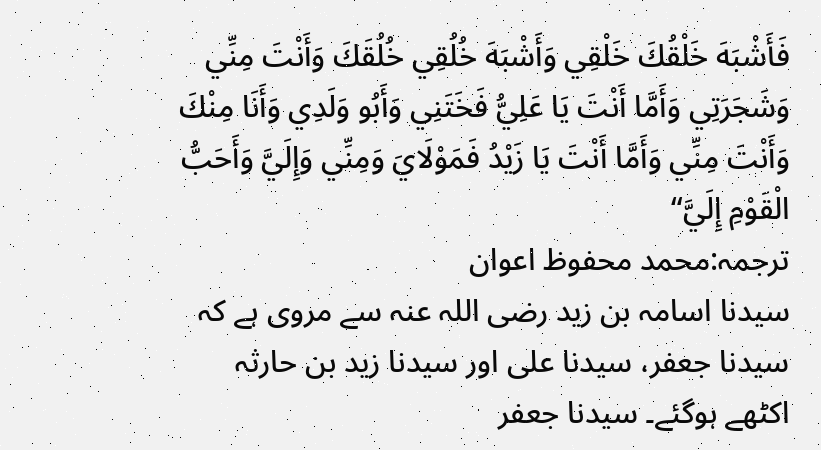فَأَشْبَهَ خَلْقُكَ خَلْقِي وَأَشْبَهَ خُلُقِي خُلُقَكَ وَأَنْتَ مِنِّي وَشَجَرَتِي وَأَمَّا أَنْتَ يَا عَلِيُّ فَخَتَنِي وَأَبُو وَلَدِي وَأَنَا مِنْكَ وَأَنْتَ مِنِّي وَأَمَّا أَنْتَ يَا زَيْدُ فَمَوْلَايَ وَمِنِّي وَإِلَيَّ وَأَحَبُّ الْقَوْمِ إِلَيَّ“
ترجمہ:محمد محفوظ اعوان
سیدنا اسامہ بن زید رضی اللہ عنہ سے مروی ہے کہ سیدنا جعفر، سیدنا علی اور سیدنا زید بن حارثہ اکٹھے ہوگئے۔ سیدنا جعفر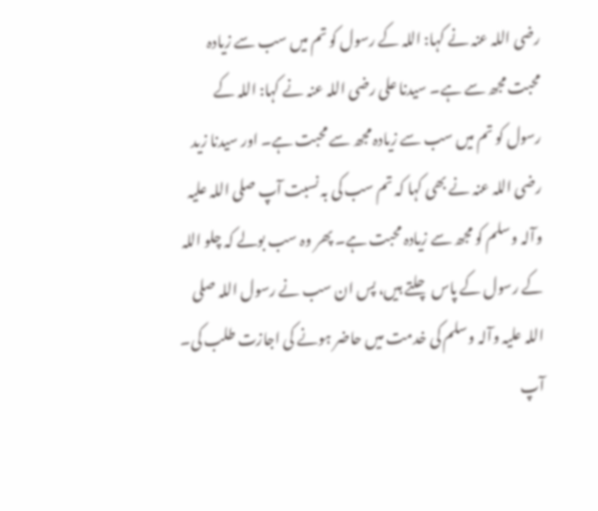رضی اللہ عنہ نے کہا: اللہ کے رسول کو تم میں سب سے زیادہ محبت مجھ سے ہے۔ سیدنا علی رضی اللہ عنہ نے کہا: اللہ کے رسول کو تم میں سب سے زیادہ مجھ سے محبت ہے۔ اور سیدنا زید رضی اللہ عنہ نے بھی کہا کہ تم سب کی بہ نسبت آپ صلی اللہ علیہ وآلہ وسلم کو مجھ سے زیادہ محبت ہے۔ پھر وہ سب بولے کہ چلو اللہ کے رسول کے پاس چلتے ہیں، پس ان سب نے رسول اللہ صلی اللہ علیہ وآلہ وسلم کی خدمت میں حاضر ہونے کی اجازت طلب کی۔ آپ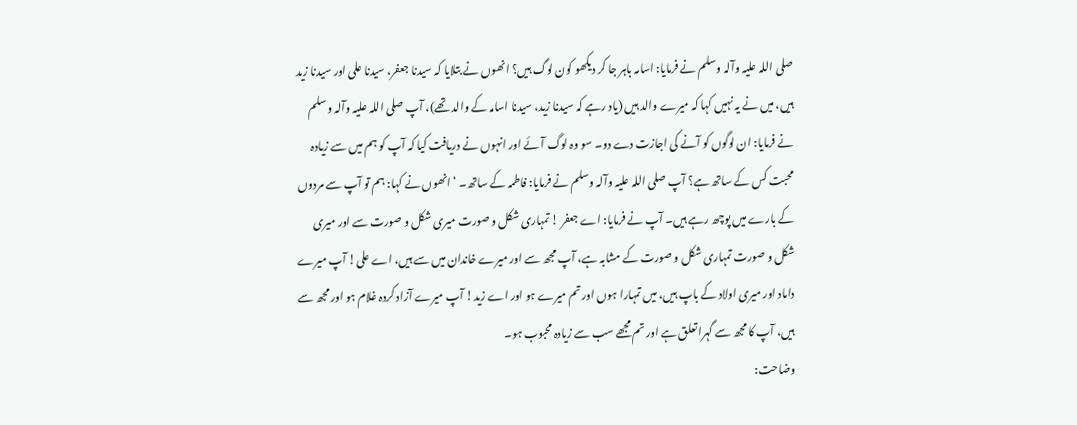صلی اللہ علیہ وآلہ وسلم نے فرمایا: اسامہ باہر جا کر دیکھو کون لوگ ہیں؟ انھوں نے بتلایا کہ سیدنا جعفر، سیدنا علی اور سیدنا زید ہیں، میں نے یہ نہیں کہا کہ میرے والد ہیں (یاد رہے کہ سیدنا زید، سیدنا اسامہ کے والد تھے)، آپ صلی اللہ علیہ وآلہ وسلم نے فرمایا: ان لوگوں کو آنے کی اجازت دے دو۔ سو وہ لوگ آئے اور انہوں نے دریافت کیا کہ آپ کو ہم میں سے زیادہ محبت کس کے ساتھ ہے؟ آپ صلی اللہ علیہ وآلہ وسلم نے فرمایا: فاطمہ کے ساتھ۔ ‘ انھوں نے کہا: ہم تو آپ سے مردوں کے بارے میں پوچھ رہے ہیں۔ آپ نے فرمایا: اے جعفر ! تمہاری شکل و صورت میری شکل و صورت سے اور میری شکل و صورت تمہاری شکل و صورت کے مشابہ ہے، آپ مجھ سے اور میرے خاندان میں سے ہیں، اے علی! آپ میرے داماد اور میری اولاد کے باپ ہیں، میں تمہارا ہوں اور تم میرے ہو اور اے زید! آپ میرے آزاد کردہ غلام ہو اور مجھ سے ہیں، آپ کا مجھ سے گہرا تعلق ہے اور تم مجھے سب سے زیادہ محبوب ہو۔
وضاحت: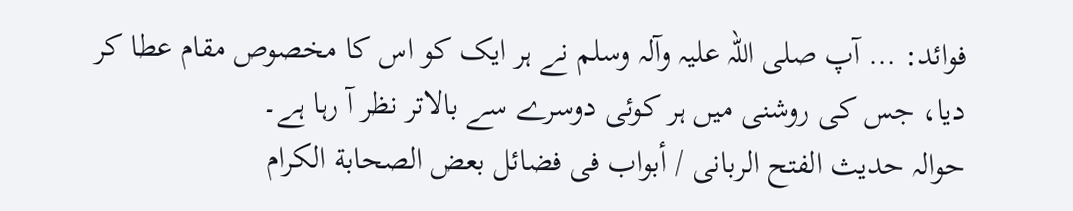فوائد: … آپ صلی اللہ علیہ وآلہ وسلم نے ہر ایک کو اس کا مخصوص مقام عطا کر دیا، جس کی روشنی میں ہر کوئی دوسرے سے بالاتر نظر آ رہا ہے۔
حوالہ حدیث الفتح الربانی / أبواب فى فضائل بعض الصحابة الكرام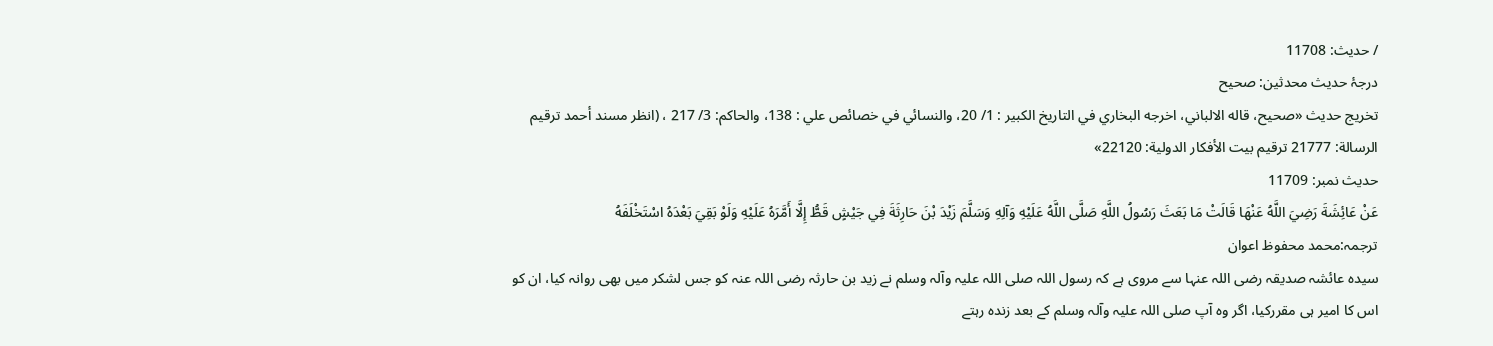/ حدیث: 11708
درجۂ حدیث محدثین: صحیح
تخریج حدیث «صحيح، قاله الالباني، اخرجه البخاري في التاريخ الكبير : 1/ 20، والنسائي في خصائص علي : 138، والحاكم: 3/ 217 ، (انظر مسند أحمد ترقيم الرسالة: 21777 ترقیم بيت الأفكار الدولية: 22120»
حدیث نمبر: 11709
عَنْ عَائِشَةَ رَضِيَ اللَّهُ عَنْهَا قَالَتْ مَا بَعَثَ رَسُولُ اللَّهِ صَلَّى اللَّهُ عَلَيْهِ وَآلِهِ وَسَلَّمَ زَيْدَ بْنَ حَارِثَةَ فِي جَيْشٍ قَطُّ إِلَّا أَمَّرَهُ عَلَيْهِ وَلَوْ بَقِيَ بَعْدَهُ اسْتَخْلَفَهُ
ترجمہ:محمد محفوظ اعوان
سیدہ عائشہ صدیقہ رضی اللہ عنہا سے مروی ہے کہ رسول اللہ صلی اللہ علیہ وآلہ وسلم نے زید بن حارثہ رضی اللہ عنہ کو جس لشکر میں بھی روانہ کیا، ان کو اس کا امیر ہی مقررکیا، اگر وہ آپ صلی اللہ علیہ وآلہ وسلم کے بعد زندہ رہتے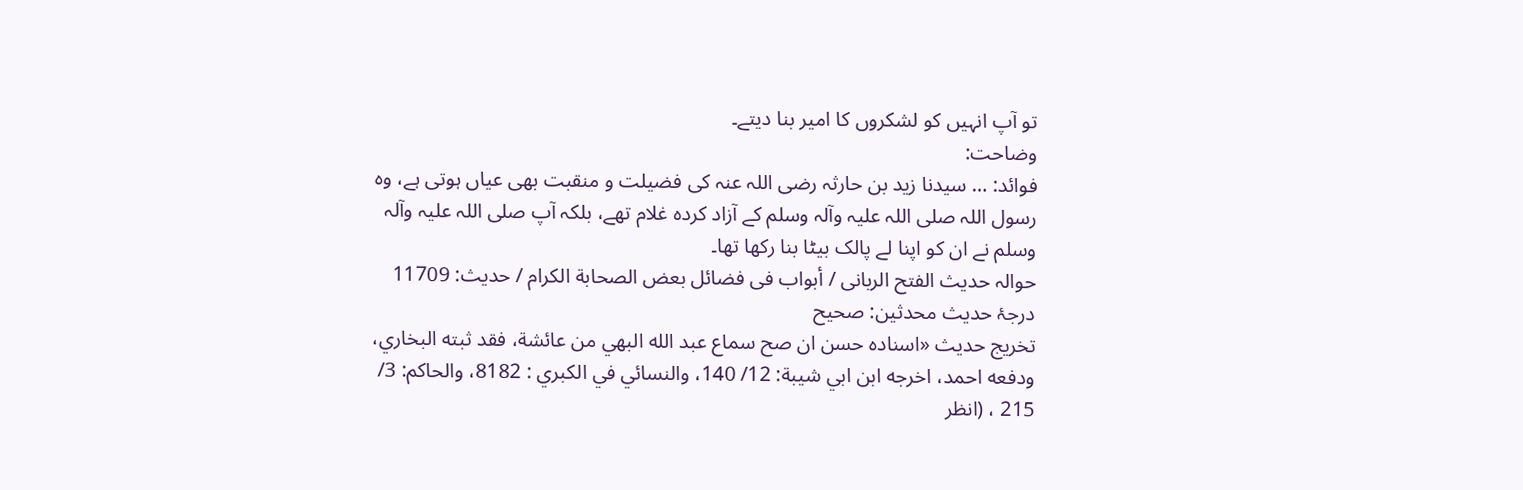تو آپ انہیں کو لشکروں کا امیر بنا دیتے۔
وضاحت:
فوائد: … سیدنا زید بن حارثہ رضی اللہ عنہ کی فضیلت و منقبت بھی عیاں ہوتی ہے، وہ رسول اللہ صلی اللہ علیہ وآلہ وسلم کے آزاد کردہ غلام تھے، بلکہ آپ صلی اللہ علیہ وآلہ وسلم نے ان کو اپنا لے پالک بیٹا بنا رکھا تھا۔
حوالہ حدیث الفتح الربانی / أبواب فى فضائل بعض الصحابة الكرام / حدیث: 11709
درجۂ حدیث محدثین: صحیح
تخریج حدیث «اسناده حسن ان صح سماع عبد الله البھي من عائشة، فقد ثبته البخاري، ودفعه احمد، اخرجه ابن ابي شيبة: 12/ 140، والنسائي في الكبري : 8182، والحاكم: 3/ 215 ، (انظر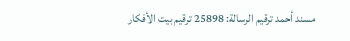مسند أحمد ترقيم الرسالة: 25898 ترقیم بيت الأفكار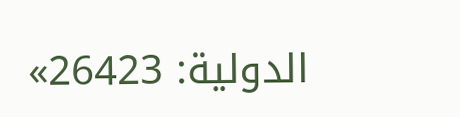الدولية: 26423»